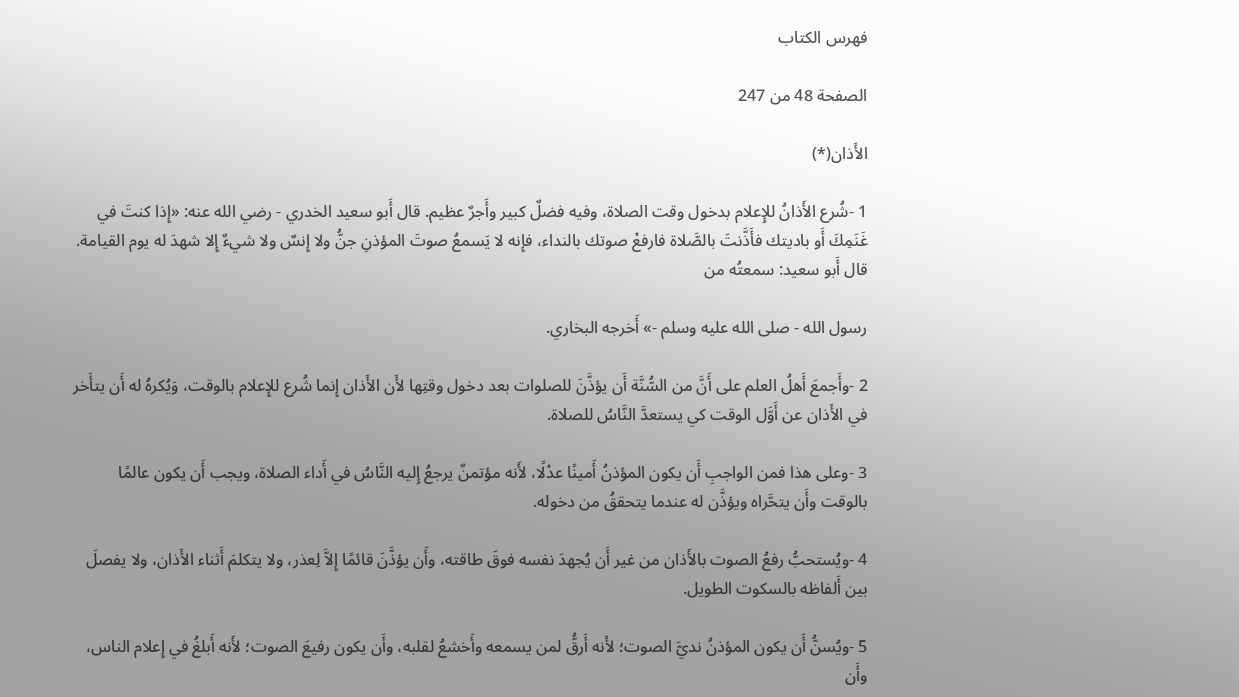فهرس الكتاب

الصفحة 48 من 247

الأَذان(*)

1 -شُرع الأَذانُ للإِعلام بدخول وقت الصلاة، وفيه فضلٌ كبير وأَجرٌ عظيم. قال أَبو سعيد الخدري - رضي الله عنه: «إِذا كنتَ في غَنَمِكَ أَو باديتك فأَذَّنتَ بالصَّلاة فارفعْ صوتك بالنداء، فإِنه لا يَسمعُ صوتَ المؤذنِ جنُّ ولا إِنسٌ ولا شيءٌ إِلا شهدَ له يوم القيامة. قال أَبو سعيد: سمعتُه من

رسول الله - صلى الله عليه وسلم -» أَخرجه البخاري.

2 -وأَجمعَ أَهلُ العلم على أَنَّ من السُّنَّة أَن يؤذَّنَ للصلوات بعد دخول وقتِها لأَن الأَذان إِنما شُرع للإِعلام بالوقت، وَيُكرهُ له أَن يتأَخر في الأَذان عن أَوَّل الوقت كي يستعدَّ النَّاسُ للصلاة.

3 -وعلى هذا فمن الواجبِ أَن يكون المؤذنُ أَمينًا عدْلًا، لأَنه مؤتمنٌ يرجعُ إِليه النَّاسُ في أَداء الصلاة، ويجب أَن يكون عالمًا بالوقت وأَن يتحَّراه ويؤذَّن له عندما يتحققُ من دخوله.

4 -ويُستحبُّ رفعُ الصوت بالأَذان من غير أَن يُجهدَ نفسه فوقَ طاقته، وأَن يؤذَّنَ قائمًا إِلاَّ لِعذر، ولا يتكلمَ أَثناء الأَذان، ولا يفصلَ بين أَلفاظه بالسكوت الطويل.

5 -ويُسنُّ أَن يكون المؤذنُ نديَّ الصوت؛ لأَنه أَرقُّ لمن يسمعه وأَخشعُ لقلبه، وأَن يكون رفيعَ الصوت؛ لأَنه أَبلغُ في إِعلام الناس، وأَن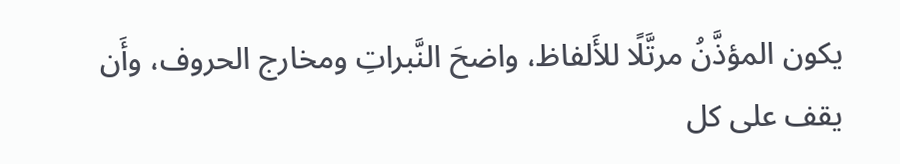يكون المؤذَّنُ مرتَّلًا للأَلفاظ، واضحَ النَّبراتِ ومخارج الحروف، وأَن يقف على كل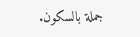جملة بالسكون.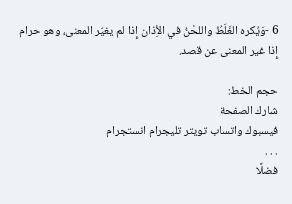6 -وَيُكره الغَلَطُ واللحْنُ في الأِذان إِذا لم يغيّر المعنى، وهو حرام إِذا غير المعنى عن قصد.

حجم الخط:
شارك الصفحة
فيسبوك واتساب تويتر تليجرام انستجرام
. . .
فضلًا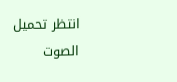انتظر تحميل الصوت